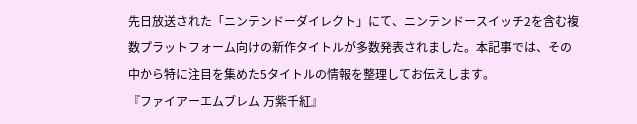先日放送された「ニンテンドーダイレクト」にて、ニンテンドースイッチ2を含む複数プラットフォーム向けの新作タイトルが多数発表されました。本記事では、その中から特に注目を集めた5タイトルの情報を整理してお伝えします。
『ファイアーエムブレム 万紫千紅』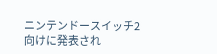ニンテンドースイッチ2向けに発表され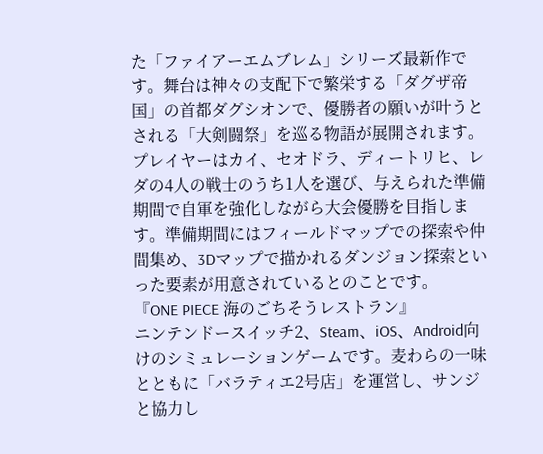た「ファイアーエムブレム」シリーズ最新作です。舞台は神々の支配下で繁栄する「ダグザ帝国」の首都ダグシオンで、優勝者の願いが叶うとされる「大剣闘祭」を巡る物語が展開されます。
プレイヤーはカイ、セオドラ、ディートリヒ、レダの4人の戦士のうち1人を選び、与えられた準備期間で自軍を強化しながら大会優勝を目指します。準備期間にはフィールドマップでの探索や仲間集め、3Dマップで描かれるダンジョン探索といった要素が用意されているとのことです。
『ONE PIECE 海のごちそうレストラン』
ニンテンドースイッチ2、Steam、iOS、Android向けのシミュレーションゲームです。麦わらの一味とともに「バラティエ2号店」を運営し、サンジと協力し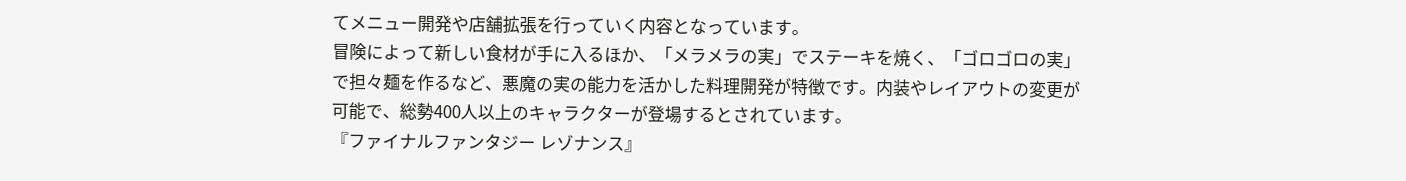てメニュー開発や店舗拡張を行っていく内容となっています。
冒険によって新しい食材が手に入るほか、「メラメラの実」でステーキを焼く、「ゴロゴロの実」で担々麺を作るなど、悪魔の実の能力を活かした料理開発が特徴です。内装やレイアウトの変更が可能で、総勢400人以上のキャラクターが登場するとされています。
『ファイナルファンタジー レゾナンス』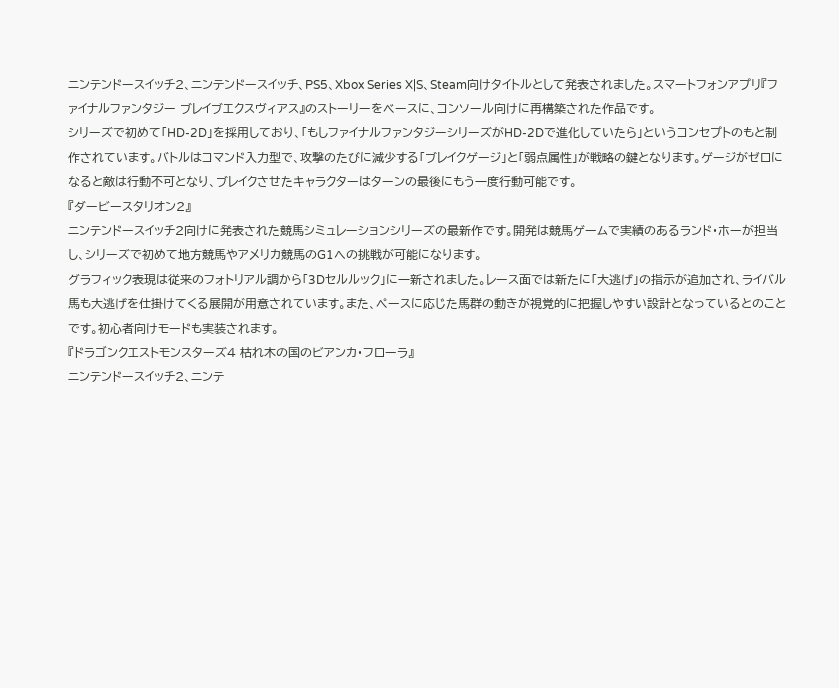ニンテンドースイッチ2、ニンテンドースイッチ、PS5、Xbox Series X|S、Steam向けタイトルとして発表されました。スマートフォンアプリ『ファイナルファンタジー ブレイブエクスヴィアス』のストーリーをベースに、コンソール向けに再構築された作品です。
シリーズで初めて「HD-2D」を採用しており、「もしファイナルファンタジーシリーズがHD-2Dで進化していたら」というコンセプトのもと制作されています。バトルはコマンド入力型で、攻撃のたびに減少する「ブレイクゲージ」と「弱点属性」が戦略の鍵となります。ゲージがゼロになると敵は行動不可となり、ブレイクさせたキャラクターはターンの最後にもう一度行動可能です。
『ダービースタリオン2』
ニンテンドースイッチ2向けに発表された競馬シミュレーションシリーズの最新作です。開発は競馬ゲームで実績のあるランド・ホーが担当し、シリーズで初めて地方競馬やアメリカ競馬のG1への挑戦が可能になります。
グラフィック表現は従来のフォトリアル調から「3Dセルルック」に一新されました。レース面では新たに「大逃げ」の指示が追加され、ライバル馬も大逃げを仕掛けてくる展開が用意されています。また、ペースに応じた馬群の動きが視覚的に把握しやすい設計となっているとのことです。初心者向けモードも実装されます。
『ドラゴンクエストモンスターズ4 枯れ木の国のビアンカ・フローラ』
ニンテンドースイッチ2、ニンテ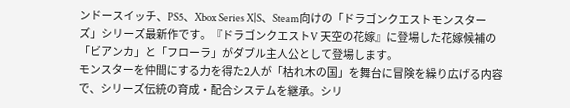ンドースイッチ、PS5、Xbox Series X|S、Steam向けの「ドラゴンクエストモンスターズ」シリーズ最新作です。『ドラゴンクエストV 天空の花嫁』に登場した花嫁候補の「ビアンカ」と「フローラ」がダブル主人公として登場します。
モンスターを仲間にする力を得た2人が「枯れ木の国」を舞台に冒険を繰り広げる内容で、シリーズ伝統の育成・配合システムを継承。シリ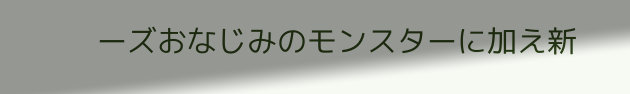ーズおなじみのモンスターに加え新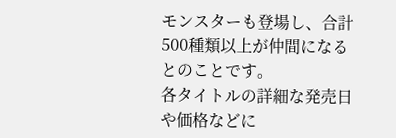モンスターも登場し、合計500種類以上が仲間になるとのことです。
各タイトルの詳細な発売日や価格などに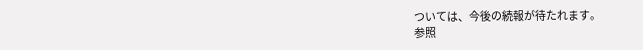ついては、今後の続報が待たれます。
参照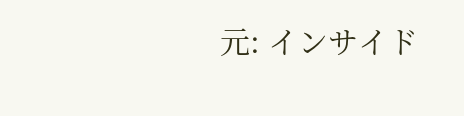元: インサイド